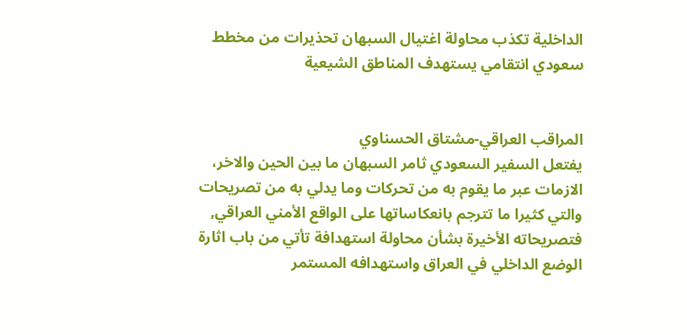الداخلية تكذب محاولة اغتيال السبهان تحذيرات من مخطط سعودي انتقامي يستهدف المناطق الشيعية


المراقب العراقي-مشتاق الحسناوي
يفتعل السفير السعودي ثامر السبهان ما بين الحين والاخر، الازمات عبر ما يقوم به من تحركات وما يدلي به من تصريحات والتي كثيرا ما تترجم بانعكاساتها على الواقع الأمني العراقي, فتصريحاته الأخيرة بشأن محاولة استهدافة تأتي من باب اثارة الوضع الداخلي في العراق واستهدافه المستمر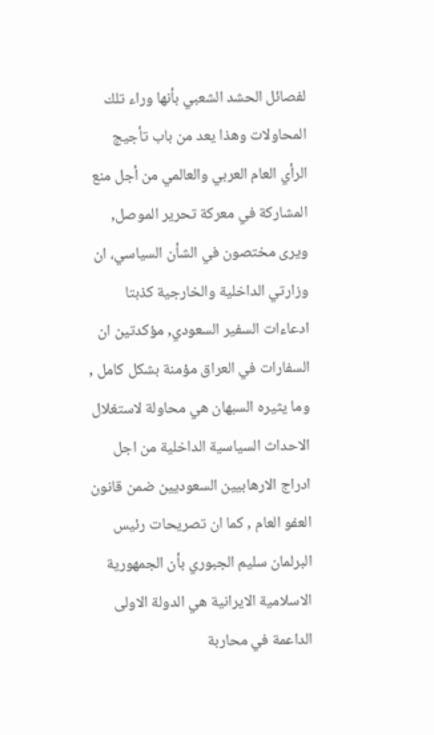لفصائل الحشد الشعبي بأنها وراء تلك المحاولات وهذا يعد من باب تأجيج الرأي العام العربي والعالمي من أجل منع المشاركة في معركة تحرير الموصل, ويرى مختصون في الشأن السياسي، ان وزارتي الداخلية والخارجية كذبتا ادعاءات السفير السعودي, مؤكدتين ان السفارات في العراق مؤمنة بشكل كامل , وما يثيره السبهان هي محاولة لاستغلال الاحداث السياسية الداخلية من اجل ادراج الارهابيين السعوديين ضمن قانون العفو العام , كما ان تصريحات رئيس البرلمان سليم الجبوري بأن الجمهورية الاسلامية الايرانية هي الدولة الاولى الداعمة في محاربة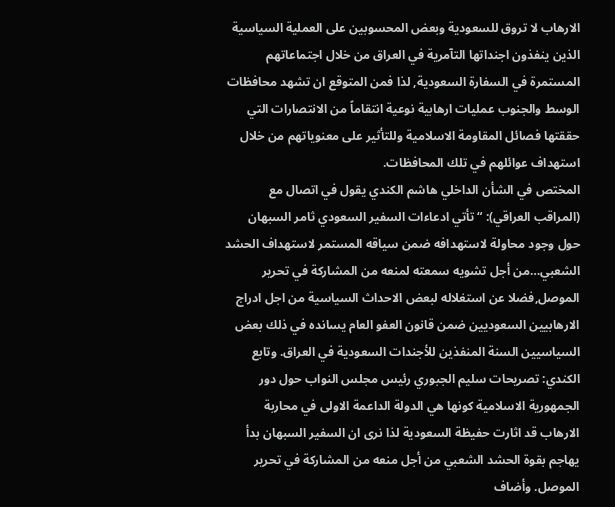الارهاب لا تروق للسعودية وبعض المحسوبين على العملية السياسية الذين ينفذون اجنداتها التآمرية في العراق من خلال اجتماعاتهم المستمرة في السفارة السعودية, لذا فمن المتوقع ان تشهد محافظات الوسط والجنوب عمليات ارهابية نوعية انتقاماً من الانتصارات التي حققتها فصائل المقاومة الاسلامية وللتأثير على معنوياتهم من خلال استهداف عوائلهم في تلك المحافظات.
المختص في الشأن الداخلي هاشم الكندي يقول في اتصال مع (المراقب العراقي): “تأتي ادعاءات السفير السعودي ثامر السبهان حول وجود محاولة لاستهدافه ضمن سياقه المستمر لاستهداف الحشد الشعبي…من أجل تشويه سمعته لمنعه من المشاركة في تحرير الموصل,فضلا عن استغلاله لبعض الاحداث السياسية من اجل ادراج الارهابيين السعوديين ضمن قانون العفو العام يسانده في ذلك بعض السياسيين السنة المنفذين للأجندات السعودية في العراق. وتابع الكندي: تصريحات سليم الجبوري رئيس مجلس النواب حول دور الجمهورية الاسلامية كونها هي الدولة الداعمة الاولى في محاربة الارهاب قد اثارت حفيظة السعودية لذا نرى ان السفير السبهان بدأ يهاجم بقوة الحشد الشعبي من أجل منعه من المشاركة في تحرير الموصل. وأضاف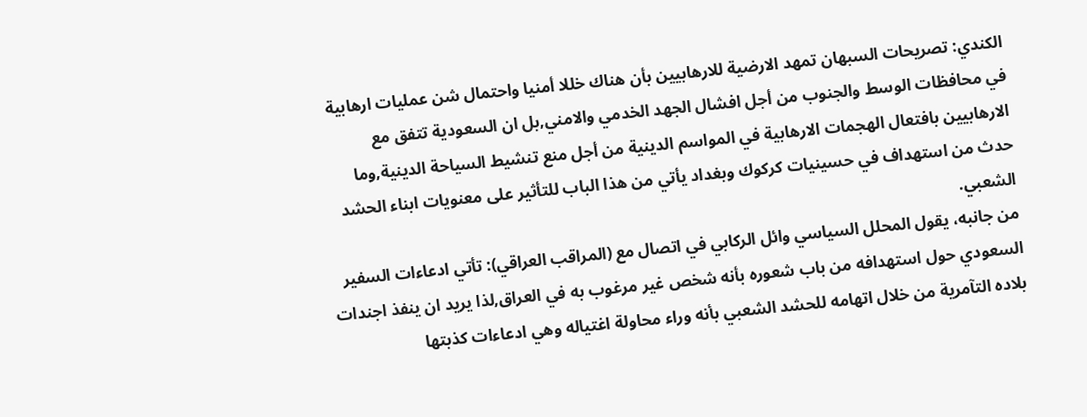الكندي: تصريحات السبهان تمهد الارضية للارهابيين بأن هناك خللا أمنيا واحتمال شن عمليات ارهابية في محافظات الوسط والجنوب من أجل افشال الجهد الخدمي والامني,بل ان السعودية تتفق مع الارهابيين بافتعال الهجمات الارهابية في المواسم الدينية من أجل منع تنشيط السياحة الدينية,وما حدث من استهداف في حسينيات كركوك وبغداد يأتي من هذا الباب للتأثير على معنويات ابناء الحشد الشعبي.
من جانبه، يقول المحلل السياسي وائل الركابي في اتصال مع (المراقب العراقي): تأتي ادعاءات السفير السعودي حول استهدافه من باب شعوره بأنه شخص غير مرغوب به في العراق,لذا يريد ان ينفذ اجندات بلاده التآمرية من خلال اتهامه للحشد الشعبي بأنه وراء محاولة اغتياله وهي ادعاءات كذبتها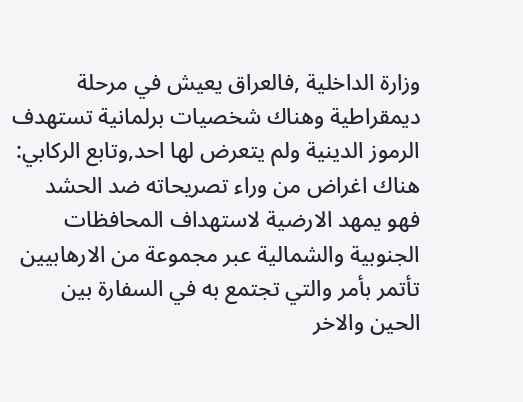وزارة الداخلية ,فالعراق يعيش في مرحلة ديمقراطية وهناك شخصيات برلمانية تستهدف الرموز الدينية ولم يتعرض لها احد,وتابع الركابي: هناك اغراض من وراء تصريحاته ضد الحشد فهو يمهد الارضية لاستهداف المحافظات الجنوبية والشمالية عبر مجموعة من الارهابيين تأتمر بأمر والتي تجتمع به في السفارة بين الحين والاخر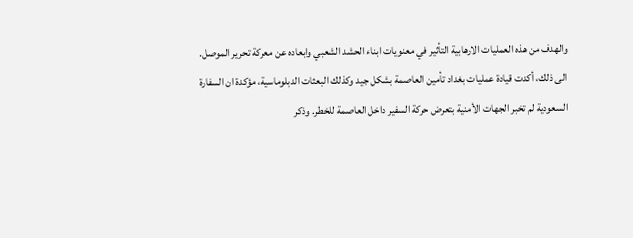والهدف من هذه العمليات الارهابية التأثير في معنويات ابناء الحشد الشعبي وابعاده عن معركة تحرير الموصل.
الى ذلك، أكدت قيادة عمليات بغداد تأمين العاصمة بشكل جيد وكذلك البعثات الدبلوماسية، مؤكدة ان السفارة السعودية لم تخبر الجهات الأمنية بتعرض حركة السفير داخل العاصمة للخطر. وذكر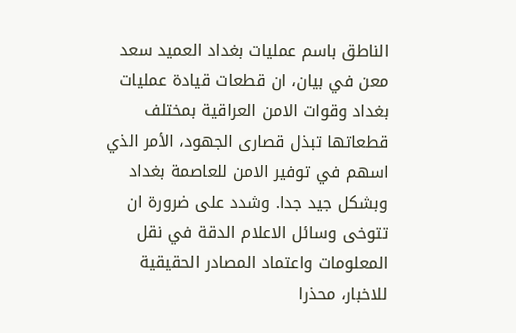الناطق باسم عمليات بغداد العميد سعد معن في بيان، ان قطعات قيادة عمليات بغداد وقوات الامن العراقية بمختلف قطعاتها تبذل قصارى الجهود، الأمر الذي اسهم في توفير الامن للعاصمة بغداد وبشكل جيد جدا. وشدد على ضرورة ان تتوخى وسائل الاعلام الدقة في نقل المعلومات واعتماد المصادر الحقيقية للاخبار، محذرا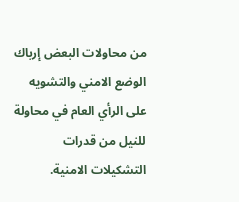من محاولات البعض إرباك الوضع الامني والتشويه على الرأي العام في محاولة للنيل من قدرات التشكيلات الامنية.